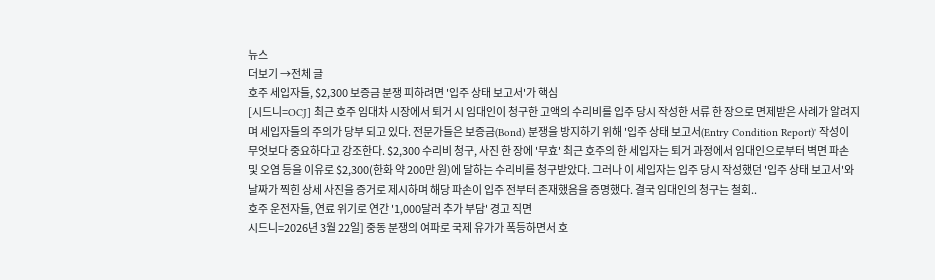뉴스
더보기 →전체 글
호주 세입자들, $2,300 보증금 분쟁 피하려면 '입주 상태 보고서'가 핵심
[시드니=OCJ] 최근 호주 임대차 시장에서 퇴거 시 임대인이 청구한 고액의 수리비를 입주 당시 작성한 서류 한 장으로 면제받은 사례가 알려지며 세입자들의 주의가 당부 되고 있다. 전문가들은 보증금(Bond) 분쟁을 방지하기 위해 '입주 상태 보고서(Entry Condition Report)' 작성이 무엇보다 중요하다고 강조한다. $2,300 수리비 청구, 사진 한 장에 '무효' 최근 호주의 한 세입자는 퇴거 과정에서 임대인으로부터 벽면 파손 및 오염 등을 이유로 $2,300(한화 약 200만 원)에 달하는 수리비를 청구받았다. 그러나 이 세입자는 입주 당시 작성했던 '입주 상태 보고서'와 날짜가 찍힌 상세 사진을 증거로 제시하며 해당 파손이 입주 전부터 존재했음을 증명했다. 결국 임대인의 청구는 철회..
호주 운전자들, 연료 위기로 연간 '1,000달러 추가 부담' 경고 직면
시드니=2026년 3월 22일] 중동 분쟁의 여파로 국제 유가가 폭등하면서 호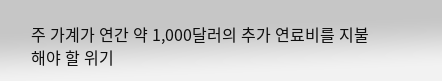주 가계가 연간 약 1,000달러의 추가 연료비를 지불해야 할 위기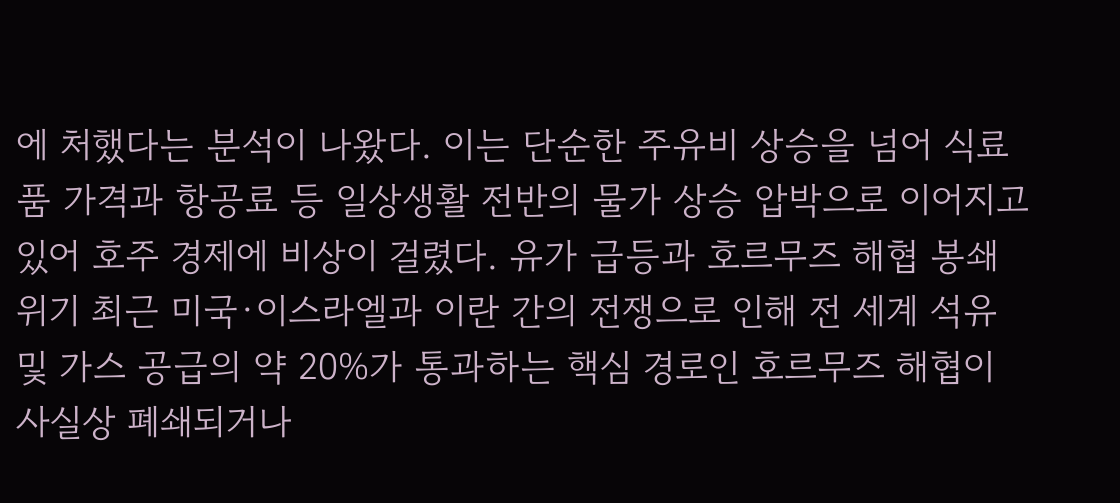에 처했다는 분석이 나왔다. 이는 단순한 주유비 상승을 넘어 식료품 가격과 항공료 등 일상생활 전반의 물가 상승 압박으로 이어지고 있어 호주 경제에 비상이 걸렸다. 유가 급등과 호르무즈 해협 봉쇄 위기 최근 미국·이스라엘과 이란 간의 전쟁으로 인해 전 세계 석유 및 가스 공급의 약 20%가 통과하는 핵심 경로인 호르무즈 해협이 사실상 폐쇄되거나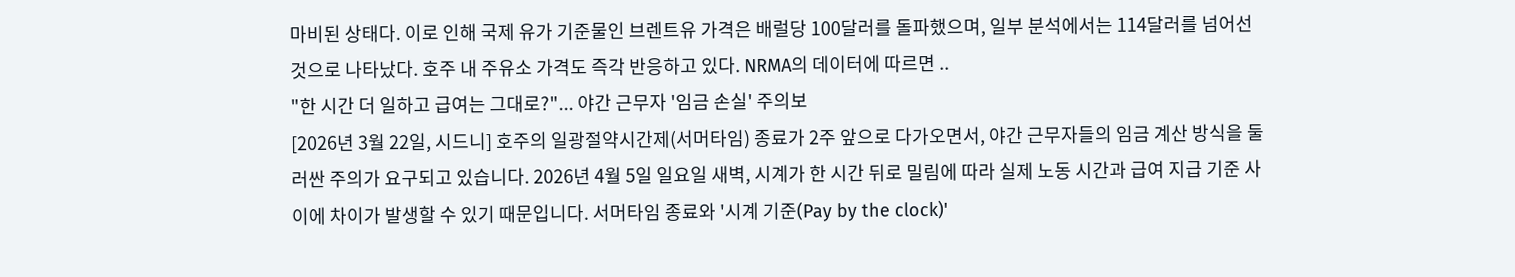마비된 상태다. 이로 인해 국제 유가 기준물인 브렌트유 가격은 배럴당 100달러를 돌파했으며, 일부 분석에서는 114달러를 넘어선 것으로 나타났다. 호주 내 주유소 가격도 즉각 반응하고 있다. NRMA의 데이터에 따르면 ..
"한 시간 더 일하고 급여는 그대로?"... 야간 근무자 '임금 손실' 주의보
[2026년 3월 22일, 시드니] 호주의 일광절약시간제(서머타임) 종료가 2주 앞으로 다가오면서, 야간 근무자들의 임금 계산 방식을 둘러싼 주의가 요구되고 있습니다. 2026년 4월 5일 일요일 새벽, 시계가 한 시간 뒤로 밀림에 따라 실제 노동 시간과 급여 지급 기준 사이에 차이가 발생할 수 있기 때문입니다. 서머타임 종료와 '시계 기준(Pay by the clock)'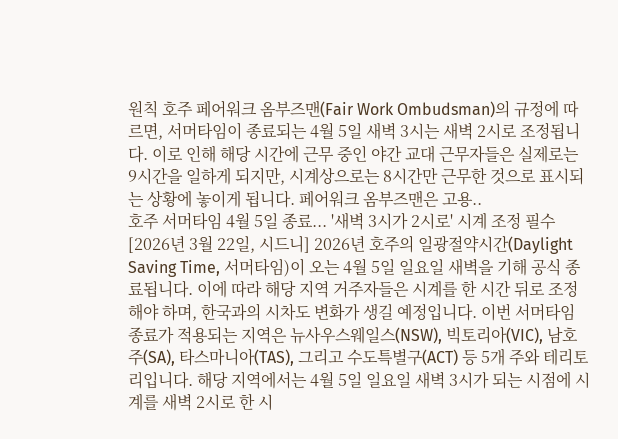원칙 호주 페어워크 옴부즈맨(Fair Work Ombudsman)의 규정에 따르면, 서머타임이 종료되는 4월 5일 새벽 3시는 새벽 2시로 조정됩니다. 이로 인해 해당 시간에 근무 중인 야간 교대 근무자들은 실제로는 9시간을 일하게 되지만, 시계상으로는 8시간만 근무한 것으로 표시되는 상황에 놓이게 됩니다. 페어워크 옴부즈맨은 고용..
호주 서머타임 4월 5일 종료... '새벽 3시가 2시로' 시계 조정 필수
[2026년 3월 22일, 시드니] 2026년 호주의 일광절약시간(Daylight Saving Time, 서머타임)이 오는 4월 5일 일요일 새벽을 기해 공식 종료됩니다. 이에 따라 해당 지역 거주자들은 시계를 한 시간 뒤로 조정해야 하며, 한국과의 시차도 변화가 생길 예정입니다. 이번 서머타임 종료가 적용되는 지역은 뉴사우스웨일스(NSW), 빅토리아(VIC), 남호주(SA), 타스마니아(TAS), 그리고 수도특별구(ACT) 등 5개 주와 테리토리입니다. 해당 지역에서는 4월 5일 일요일 새벽 3시가 되는 시점에 시계를 새벽 2시로 한 시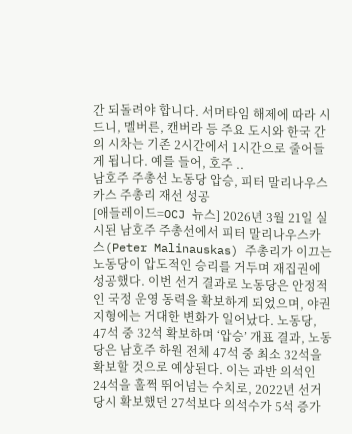간 되돌려야 합니다. 서머타임 해제에 따라 시드니, 멜버른, 캔버라 등 주요 도시와 한국 간의 시차는 기존 2시간에서 1시간으로 줄어들게 됩니다. 예를 들어, 호주 ..
남호주 주총선 노동당 압승, 피터 말리나우스카스 주총리 재선 성공
[애들레이드=OCJ 뉴스] 2026년 3월 21일 실시된 남호주 주총선에서 피터 말리나우스카스(Peter Malinauskas) 주총리가 이끄는 노동당이 압도적인 승리를 거두며 재집권에 성공했다. 이번 선거 결과로 노동당은 안정적인 국정 운영 동력을 확보하게 되었으며, 야권 지형에는 거대한 변화가 일어났다. 노동당, 47석 중 32석 확보하며 ‘압승’ 개표 결과, 노동당은 남호주 하원 전체 47석 중 최소 32석을 확보할 것으로 예상된다. 이는 과반 의석인 24석을 훌쩍 뛰어넘는 수치로, 2022년 선거 당시 확보했던 27석보다 의석수가 5석 증가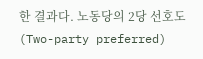한 결과다. 노동당의 2당 선호도(Two-party preferred)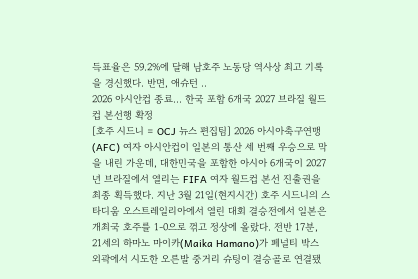득표율은 59.2%에 달해 남호주 노동당 역사상 최고 기록을 경신했다. 반면, 애슈턴 ..
2026 아시안컵 종료... 한국 포함 6개국 2027 브라질 월드컵 본선행 확정
[호주 시드니 = OCJ 뉴스 편집팀] 2026 아시아축구연맹(AFC) 여자 아시안컵이 일본의 통산 세 번째 우승으로 막을 내린 가운데, 대한민국을 포함한 아시아 6개국이 2027년 브라질에서 열리는 FIFA 여자 월드컵 본선 진출권을 최종 획득했다. 지난 3월 21일(현지시간) 호주 시드니의 스타디움 오스트레일리아에서 열린 대회 결승전에서 일본은 개최국 호주를 1-0으로 꺾고 정상에 올랐다. 전반 17분, 21세의 하마노 마이카(Maika Hamano)가 페널티 박스 외곽에서 시도한 오른발 중거리 슈팅이 결승골로 연결됐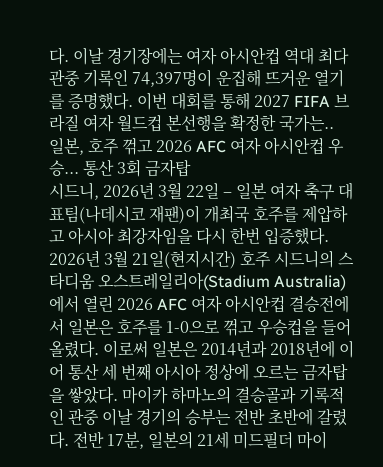다. 이날 경기장에는 여자 아시안컵 역대 최다 관중 기록인 74,397명이 운집해 뜨거운 열기를 증명했다. 이번 대회를 통해 2027 FIFA 브라질 여자 월드컵 본선행을 확정한 국가는..
일본, 호주 꺾고 2026 AFC 여자 아시안컵 우승... 통산 3회 금자탑
시드니, 2026년 3월 22일 – 일본 여자 축구 대표팀(나데시코 재팬)이 개최국 호주를 제압하고 아시아 최강자임을 다시 한번 입증했다. 2026년 3월 21일(현지시간) 호주 시드니의 스타디움 오스트레일리아(Stadium Australia)에서 열린 2026 AFC 여자 아시안컵 결승전에서 일본은 호주를 1-0으로 꺾고 우승컵을 들어 올렸다. 이로써 일본은 2014년과 2018년에 이어 통산 세 번째 아시아 정상에 오르는 금자탑을 쌓았다. 마이카 하마노의 결승골과 기록적인 관중 이날 경기의 승부는 전반 초반에 갈렸다. 전반 17분, 일본의 21세 미드필더 마이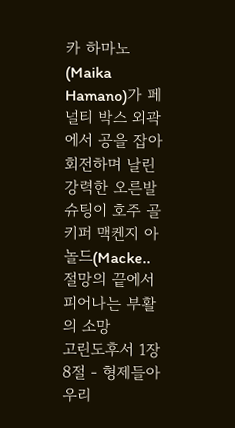카 하마노(Maika Hamano)가 페널티 박스 외곽에서 공을 잡아 회전하며 날린 강력한 오른발 슈팅이 호주 골키퍼 맥켄지 아놀드(Macke..
절망의 끝에서 피어나는 부활의 소망
고린도후서 1장 8절 - 형제들아 우리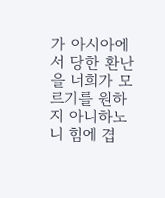가 아시아에서 당한 환난을 너희가 모르기를 원하지 아니하노니 힘에 겹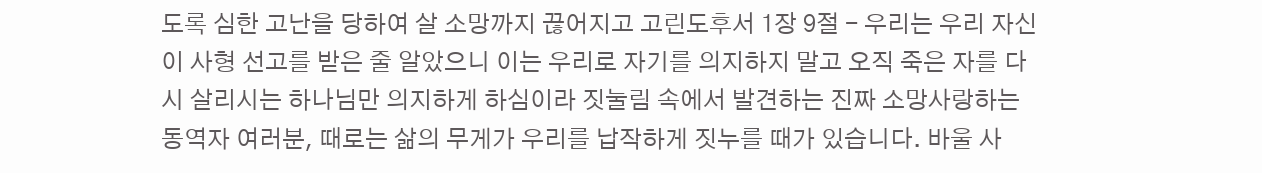도록 심한 고난을 당하여 살 소망까지 끊어지고 고린도후서 1장 9절 - 우리는 우리 자신이 사형 선고를 받은 줄 알았으니 이는 우리로 자기를 의지하지 말고 오직 죽은 자를 다시 살리시는 하나님만 의지하게 하심이라 짓눌림 속에서 발견하는 진짜 소망사랑하는 동역자 여러분, 때로는 삶의 무게가 우리를 납작하게 짓누를 때가 있습니다. 바울 사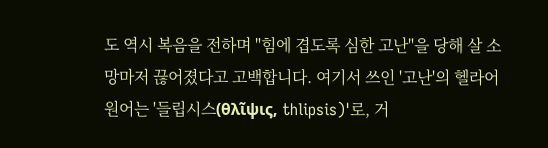도 역시 복음을 전하며 "힘에 겹도록 심한 고난"을 당해 살 소망마저 끊어졌다고 고백합니다. 여기서 쓰인 '고난'의 헬라어 원어는 '들립시스(θλῖψις, thlipsis)'로, 거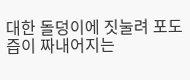대한 돌덩이에 짓눌려 포도즙이 짜내어지는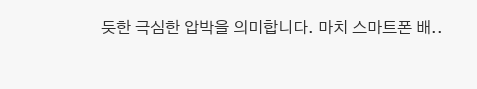듯한 극심한 압박을 의미합니다. 마치 스마트폰 배..